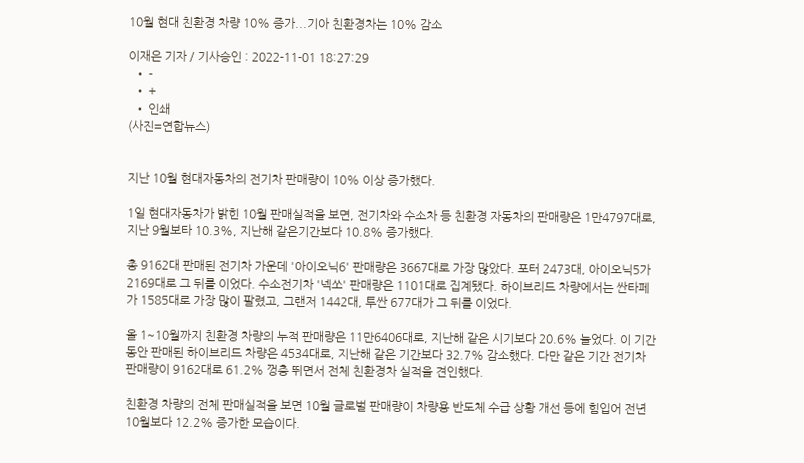10월 현대 친환경 차량 10% 증가...기아 친환경차는 10% 감소

이재은 기자 / 기사승인 : 2022-11-01 18:27:29
  • -
  • +
  • 인쇄
(사진=연합뉴스)


지난 10월 현대자동차의 전기차 판매량이 10% 이상 증가했다.

1일 현대자동차가 밝힌 10월 판매실적을 보면, 전기차와 수소차 등 친환경 자동차의 판매량은 1만4797대로, 지난 9월보타 10.3%, 지난해 같은기간보다 10.8% 증가했다.

총 9162대 판매된 전기차 가운데 '아이오닉6' 판매량은 3667대로 가장 많았다. 포터 2473대, 아이오닉5가 2169대로 그 뒤를 이었다. 수소전기차 '넥쏘' 판매량은 1101대로 집계됐다. 하이브리드 차량에서는 싼타페가 1585대로 가장 많이 팔렸고, 그랜저 1442대, 투싼 677대가 그 뒤를 이었다.

올 1~10월까지 친환경 차량의 누적 판매량은 11만6406대로, 지난해 같은 시기보다 20.6% 늘었다. 이 기간동안 판매된 하이브리드 차량은 4534대로, 지난해 같은 기간보다 32.7% 감소했다. 다만 같은 기간 전기차 판매량이 9162대로 61.2% 껑충 뛰면서 전체 친환경차 실적을 견인했다.

친환경 차량의 전체 판매실적을 보면 10월 글로벌 판매량이 차량용 반도체 수급 상황 개선 등에 힘입어 전년 10월보다 12.2% 증가한 모습이다.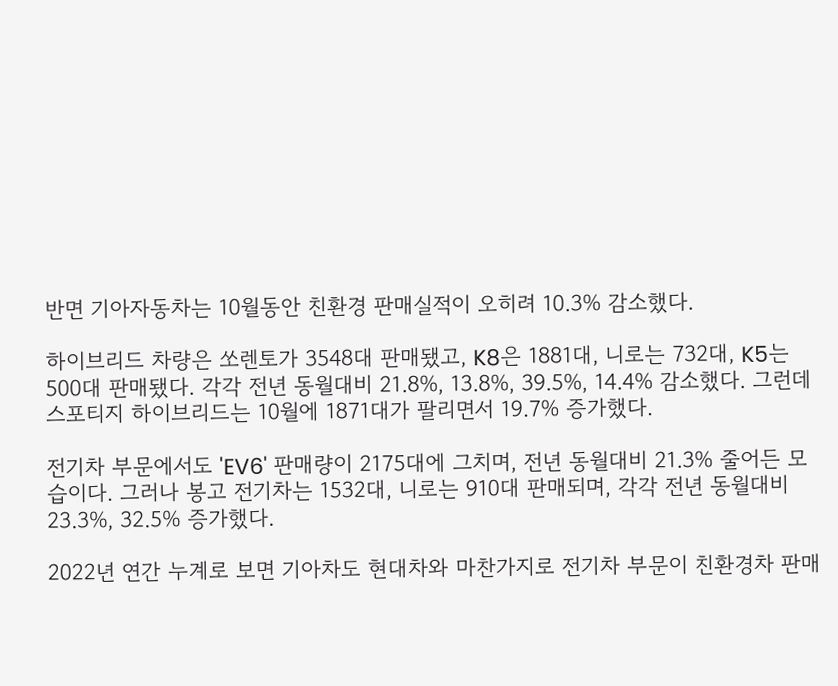반면 기아자동차는 10월동안 친환경 판매실적이 오히려 10.3% 감소했다.

하이브리드 차량은 쏘렌토가 3548대 판매됐고, K8은 1881대, 니로는 732대, K5는 500대 판매됐다. 각각 전년 동월대비 21.8%, 13.8%, 39.5%, 14.4% 감소했다. 그런데 스포티지 하이브리드는 10월에 1871대가 팔리면서 19.7% 증가했다.

전기차 부문에서도 'EV6' 판매량이 2175대에 그치며, 전년 동월대비 21.3% 줄어든 모습이다. 그러나 봉고 전기차는 1532대, 니로는 910대 판매되며, 각각 전년 동월대비 23.3%, 32.5% 증가했다.

2022년 연간 누계로 보면 기아차도 현대차와 마찬가지로 전기차 부문이 친환경차 판매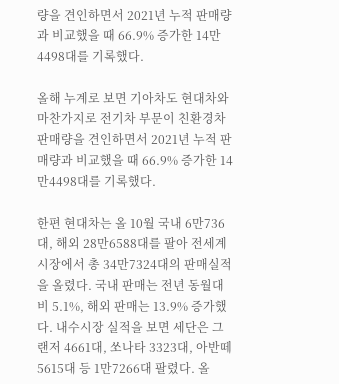량을 견인하면서 2021년 누적 판매량과 비교했을 때 66.9% 증가한 14만4498대를 기록했다.

올해 누계로 보면 기아차도 현대차와 마찬가지로 전기차 부문이 친환경차 판매량을 견인하면서 2021년 누적 판매량과 비교했을 때 66.9% 증가한 14만4498대를 기록했다.

한편 현대차는 올 10월 국내 6만736대, 해외 28만6588대를 팔아 전세계 시장에서 총 34만7324대의 판매실적을 올렸다. 국내 판매는 전년 동월대비 5.1%, 해외 판매는 13.9% 증가했다. 내수시장 실적을 보면 세단은 그랜저 4661대, 쏘나타 3323대, 아반떼 5615대 등 1만7266대 팔렸다. 올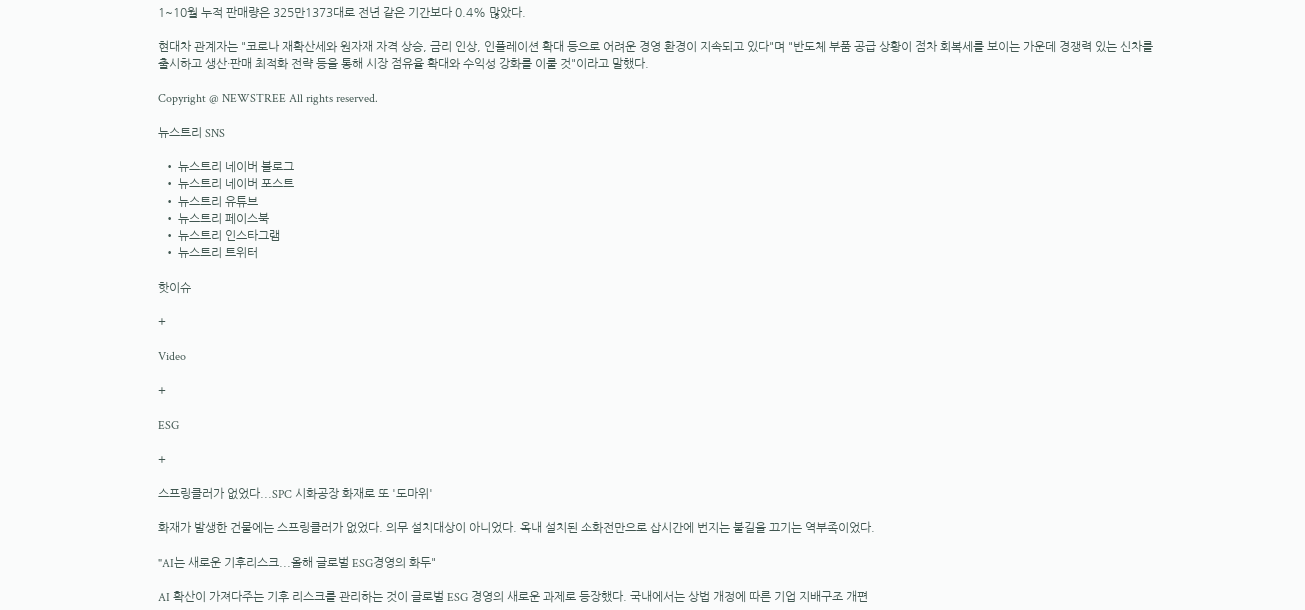1~10월 누적 판매량은 325만1373대로 전년 같은 기간보다 0.4% 많았다.

현대차 관계자는 "코로나 재확산세와 원자재 자격 상승, 금리 인상, 인플레이션 확대 등으로 어려운 경영 환경이 지속되고 있다"며 "반도체 부품 공급 상황이 점차 회복세를 보이는 가운데 경쟁력 있는 신차를 출시하고 생산·판매 최적화 전략 등을 통해 시장 점유율 확대와 수익성 강화를 이룰 것"이라고 말했다.

Copyright @ NEWSTREE All rights reserved.

뉴스트리 SNS

  • 뉴스트리 네이버 블로그
  • 뉴스트리 네이버 포스트
  • 뉴스트리 유튜브
  • 뉴스트리 페이스북
  • 뉴스트리 인스타그램
  • 뉴스트리 트위터

핫이슈

+

Video

+

ESG

+

스프링클러가 없었다...SPC 시화공장 화재로 또 '도마위'

화재가 발생한 건물에는 스프링클러가 없었다. 의무 설치대상이 아니었다. 옥내 설치된 소화전만으로 삽시간에 번지는 불길을 끄기는 역부족이었다.

"AI는 새로운 기후리스크...올해 글로벌 ESG경영의 화두"

AI 확산이 가져다주는 기후 리스크를 관리하는 것이 글로벌 ESG 경영의 새로운 과제로 등장했다. 국내에서는 상법 개정에 따른 기업 지배구조 개편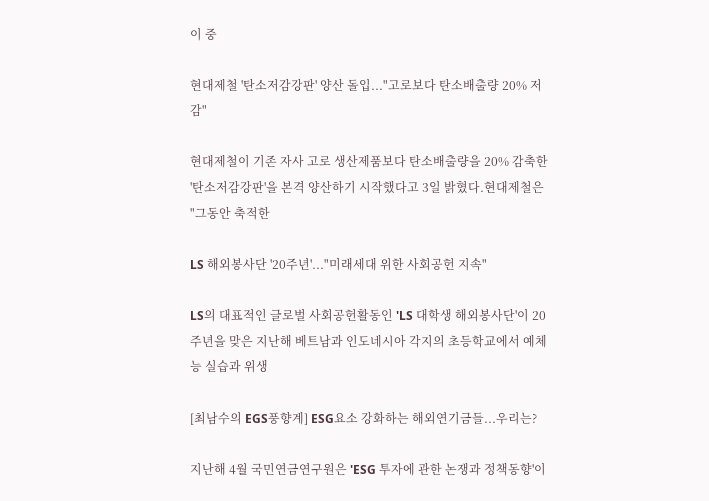이 중

현대제철 '탄소저감강판' 양산 돌입..."고로보다 탄소배출량 20% 저감"

현대제철이 기존 자사 고로 생산제품보다 탄소배출량을 20% 감축한 '탄소저감강판'을 본격 양산하기 시작했다고 3일 밝혔다.현대제철은 "그동안 축적한

LS 해외봉사단 '20주년'..."미래세대 위한 사회공헌 지속"

LS의 대표적인 글로벌 사회공헌활동인 'LS 대학생 해외봉사단'이 20주년을 맞은 지난해 베트남과 인도네시아 각지의 초등학교에서 예체능 실습과 위생

[최남수의 EGS풍향계] ESG요소 강화하는 해외연기금들...우리는?

지난해 4월 국민연금연구원은 'ESG 투자에 관한 논쟁과 정책동향'이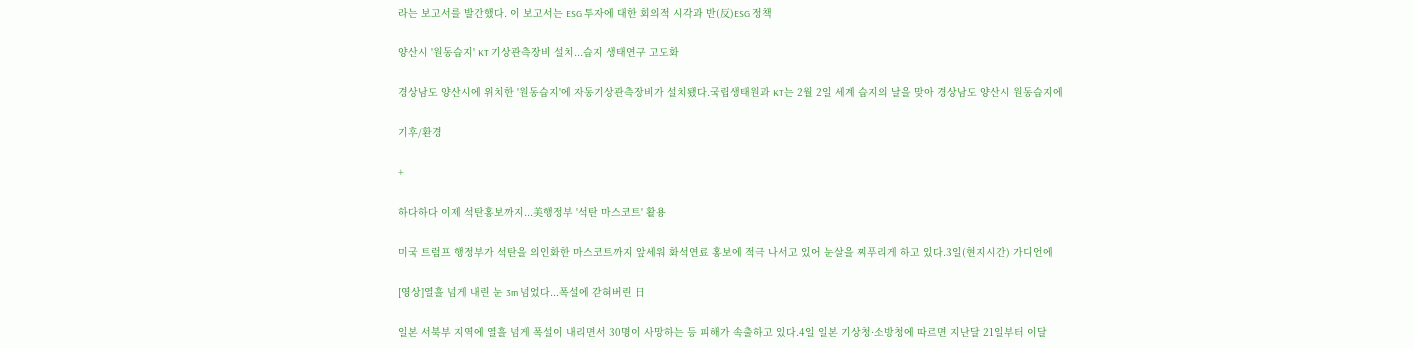라는 보고서를 발간했다. 이 보고서는 ESG 투자에 대한 회의적 시각과 반(反)ESG 정책

양산시 '원동습지' KT 기상관측장비 설치...습지 생태연구 고도화

경상남도 양산시에 위치한 '원동습지'에 자동기상관측장비가 설치됐다.국립생태원과 KT는 2월 2일 세계 습지의 날을 맞아 경상남도 양산시 원동습지에

기후/환경

+

하다하다 이제 석탄홍보까지...美행정부 '석탄 마스코트' 활용

미국 트럼프 행정부가 석탄을 의인화한 마스코트까지 앞세워 화석연료 홍보에 적극 나서고 있어 눈살을 찌푸리게 하고 있다.3일(현지시간) 가디언에

[영상]열흘 넘게 내린 눈 3m 넘었다...폭설에 갇혀버린 日

일본 서북부 지역에 열흘 넘게 폭설이 내리면서 30명이 사망하는 등 피해가 속출하고 있다.4일 일본 기상청·소방청에 따르면 지난달 21일부터 이달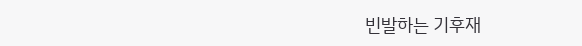빈발하는 기후재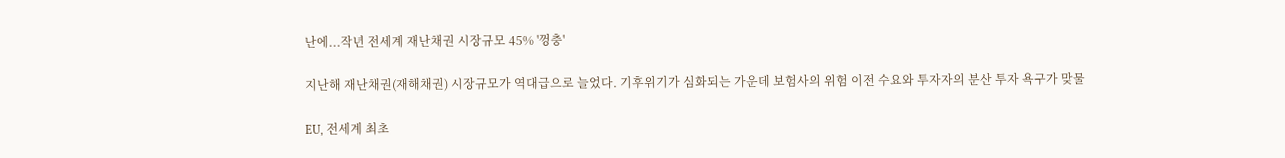난에...작년 전세계 재난채권 시장규모 45% '껑충'

지난해 재난채권(재해채권) 시장규모가 역대급으로 늘었다. 기후위기가 심화되는 가운데 보험사의 위험 이전 수요와 투자자의 분산 투자 욕구가 맞물

EU, 전세계 최초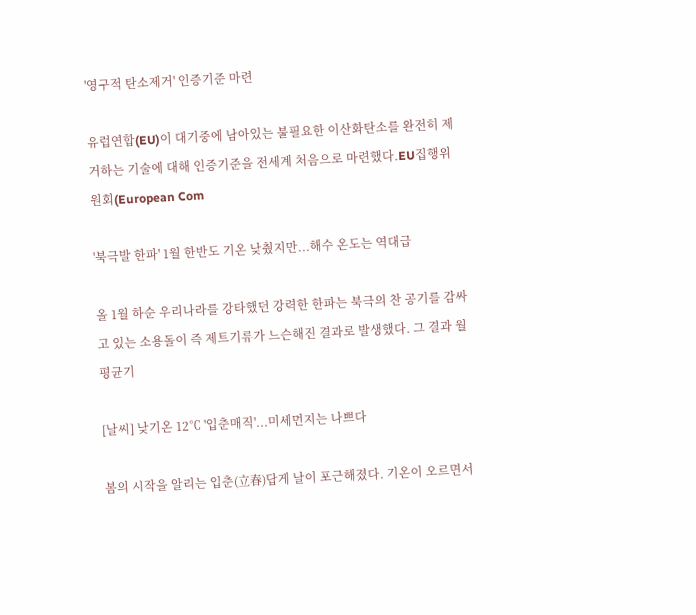'영구적 탄소제거' 인증기준 마련

유럽연합(EU)이 대기중에 남아있는 불필요한 이산화탄소를 완전히 제거하는 기술에 대해 인증기준을 전세계 처음으로 마련했다.EU집행위원회(European Com

'북극발 한파' 1월 한반도 기온 낮췄지만...해수 온도는 역대급

올 1월 하순 우리나라를 강타했던 강력한 한파는 북극의 찬 공기를 감싸고 있는 소용돌이 즉 제트기류가 느슨해진 결과로 발생했다. 그 결과 월 평균기

[날씨] 낮기온 12℃ '입춘매직'...미세먼지는 나쁘다

봄의 시작을 알리는 입춘(立春)답게 날이 포근해졌다. 기온이 오르면서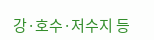강·호수·저수지 등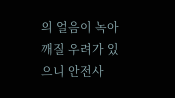의 얼음이 녹아 깨질 우려가 있으니 안전사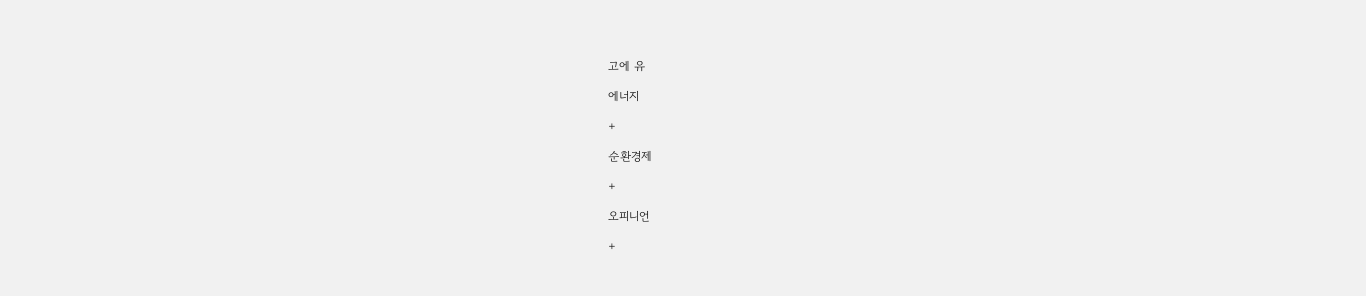고에 유

에너지

+

순환경제

+

오피니언

+